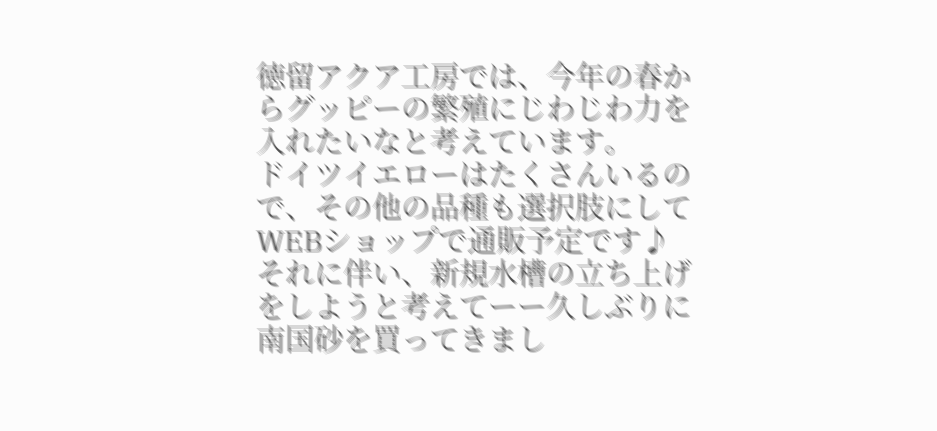徳留アクア工房では、今年の春からグッピーの繁殖にじわじわ力を入れたいなと考えています。
ドイツイエローはたくさんいるので、その他の品種も選択肢にしてWEBショップで通販予定です♪
それに伴い、新規水槽の立ち上げをしようと考えてーー久しぶりに南国砂を買ってきまし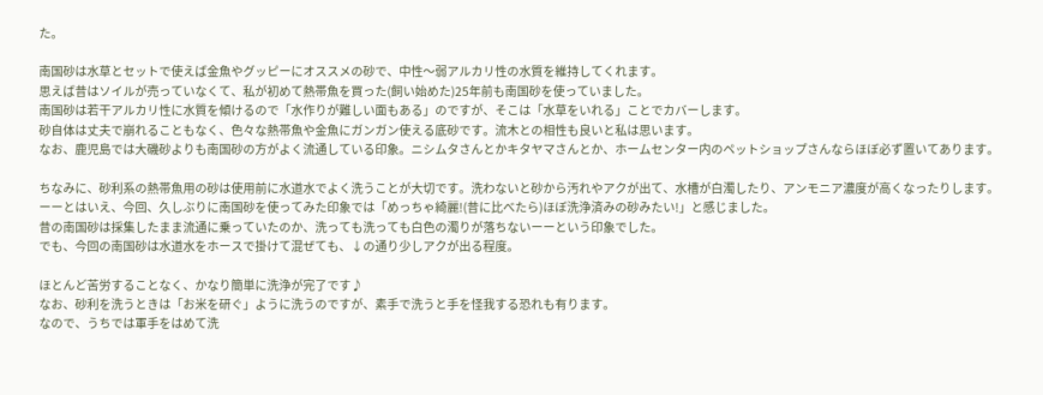た。

南国砂は水草とセットで使えば金魚やグッピーにオススメの砂で、中性〜弱アルカリ性の水質を維持してくれます。
思えば昔はソイルが売っていなくて、私が初めて熱帯魚を買った(飼い始めた)25年前も南国砂を使っていました。
南国砂は若干アルカリ性に水質を傾けるので「水作りが難しい面もある」のですが、そこは「水草をいれる」ことでカバーします。
砂自体は丈夫で崩れることもなく、色々な熱帯魚や金魚にガンガン使える底砂です。流木との相性も良いと私は思います。
なお、鹿児島では大磯砂よりも南国砂の方がよく流通している印象。ニシムタさんとかキタヤマさんとか、ホームセンター内のペットショップさんならほぼ必ず置いてあります。

ちなみに、砂利系の熱帯魚用の砂は使用前に水道水でよく洗うことが大切です。洗わないと砂から汚れやアクが出て、水槽が白濁したり、アンモニア濃度が高くなったりします。
ーーとはいえ、今回、久しぶりに南国砂を使ってみた印象では「めっちゃ綺麗!(昔に比べたら)ほぼ洗浄済みの砂みたい!」と感じました。
昔の南国砂は採集したまま流通に乗っていたのか、洗っても洗っても白色の濁りが落ちないーーという印象でした。
でも、今回の南国砂は水道水をホースで掛けて混ぜても、↓の通り少しアクが出る程度。

ほとんど苦労することなく、かなり簡単に洗浄が完了です♪
なお、砂利を洗うときは「お米を研ぐ」ように洗うのですが、素手で洗うと手を怪我する恐れも有ります。
なので、うちでは軍手をはめて洗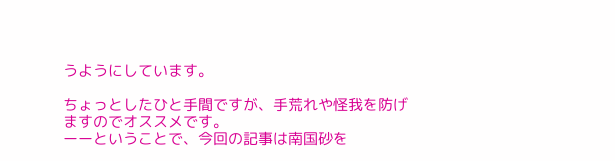うようにしています。

ちょっとしたひと手間ですが、手荒れや怪我を防げますのでオススメです。
ーーということで、今回の記事は南国砂を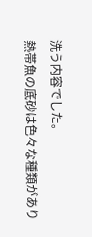洗う内容でした。
熱帯魚の底砂は色々な種類があり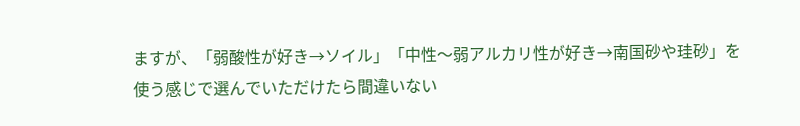ますが、「弱酸性が好き→ソイル」「中性〜弱アルカリ性が好き→南国砂や珪砂」を使う感じで選んでいただけたら間違いない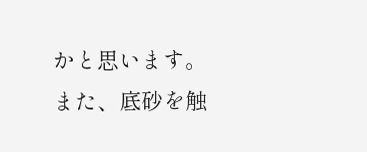かと思います。
また、底砂を触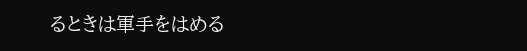るときは軍手をはめる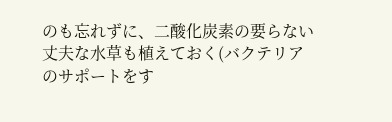のも忘れずに、二酸化炭素の要らない丈夫な水草も植えておく(バクテリアのサポートをす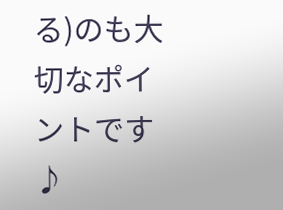る)のも大切なポイントです♪